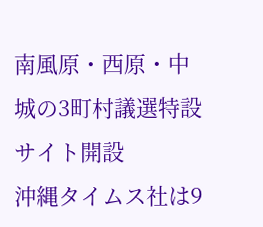南風原・西原・中城の3町村議選特設サイト開設
沖縄タイムス社は9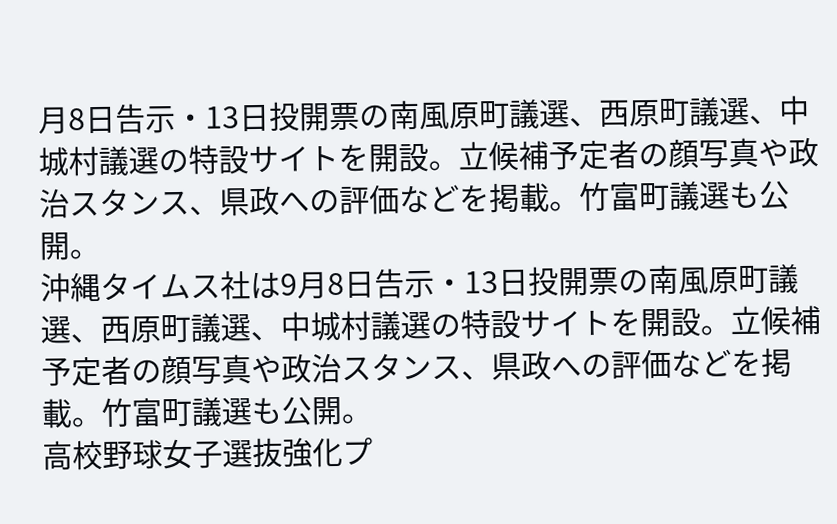月8日告示・13日投開票の南風原町議選、西原町議選、中城村議選の特設サイトを開設。立候補予定者の顔写真や政治スタンス、県政への評価などを掲載。竹富町議選も公開。
沖縄タイムス社は9月8日告示・13日投開票の南風原町議選、西原町議選、中城村議選の特設サイトを開設。立候補予定者の顔写真や政治スタンス、県政への評価などを掲載。竹富町議選も公開。
高校野球女子選抜強化プ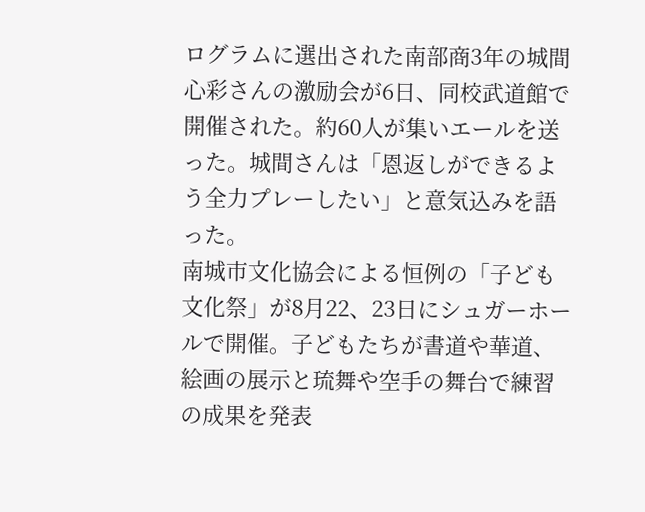ログラムに選出された南部商3年の城間心彩さんの激励会が6日、同校武道館で開催された。約60人が集いエールを送った。城間さんは「恩返しができるよう全力プレーしたい」と意気込みを語った。
南城市文化協会による恒例の「子ども文化祭」が8月22、23日にシュガーホールで開催。子どもたちが書道や華道、絵画の展示と琉舞や空手の舞台で練習の成果を発表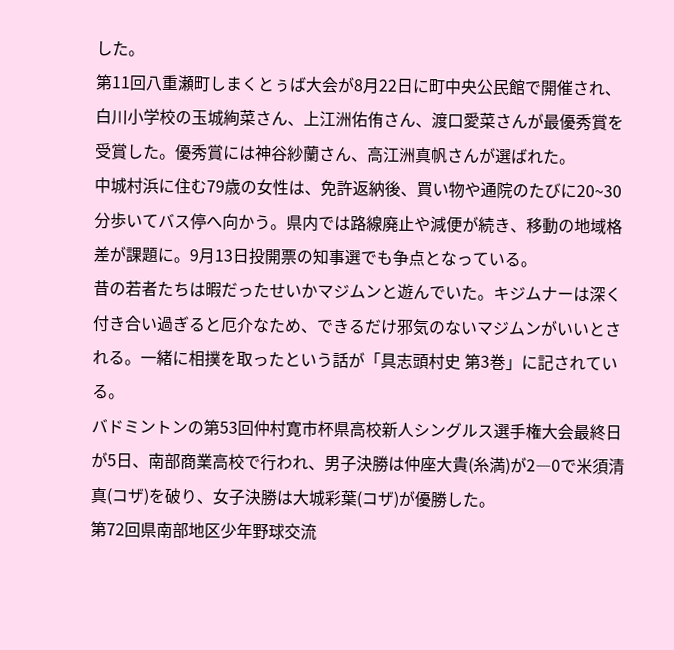した。
第11回八重瀬町しまくとぅば大会が8月22日に町中央公民館で開催され、白川小学校の玉城絢菜さん、上江洲佑侑さん、渡口愛菜さんが最優秀賞を受賞した。優秀賞には神谷紗蘭さん、高江洲真帆さんが選ばれた。
中城村浜に住む79歳の女性は、免許返納後、買い物や通院のたびに20~30分歩いてバス停へ向かう。県内では路線廃止や減便が続き、移動の地域格差が課題に。9月13日投開票の知事選でも争点となっている。
昔の若者たちは暇だったせいかマジムンと遊んでいた。キジムナーは深く付き合い過ぎると厄介なため、できるだけ邪気のないマジムンがいいとされる。一緒に相撲を取ったという話が「具志頭村史 第3巻」に記されている。
バドミントンの第53回仲村寛市杯県高校新人シングルス選手権大会最終日が5日、南部商業高校で行われ、男子決勝は仲座大貴(糸満)が2―0で米須清真(コザ)を破り、女子決勝は大城彩葉(コザ)が優勝した。
第72回県南部地区少年野球交流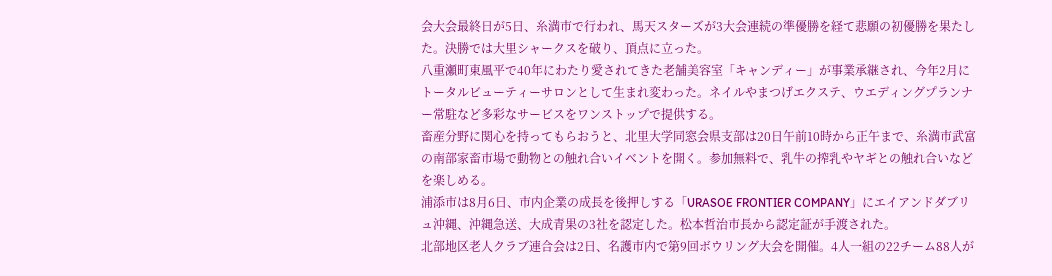会大会最終日が5日、糸満市で行われ、馬天スターズが3大会連続の準優勝を経て悲願の初優勝を果たした。決勝では大里シャークスを破り、頂点に立った。
八重瀬町東風平で40年にわたり愛されてきた老舗美容室「キャンディー」が事業承継され、今年2月にトータルビューティーサロンとして生まれ変わった。ネイルやまつげエクステ、ウエディングプランナー常駐など多彩なサービスをワンストップで提供する。
畜産分野に関心を持ってもらおうと、北里大学同窓会県支部は20日午前10時から正午まで、糸満市武富の南部家畜市場で動物との触れ合いイベントを開く。参加無料で、乳牛の搾乳やヤギとの触れ合いなどを楽しめる。
浦添市は8月6日、市内企業の成長を後押しする「URASOE FRONTIER COMPANY」にエイアンドダブリュ沖縄、沖縄急送、大成青果の3社を認定した。松本哲治市長から認定証が手渡された。
北部地区老人クラブ連合会は2日、名護市内で第9回ボウリング大会を開催。4人一組の22チーム88人が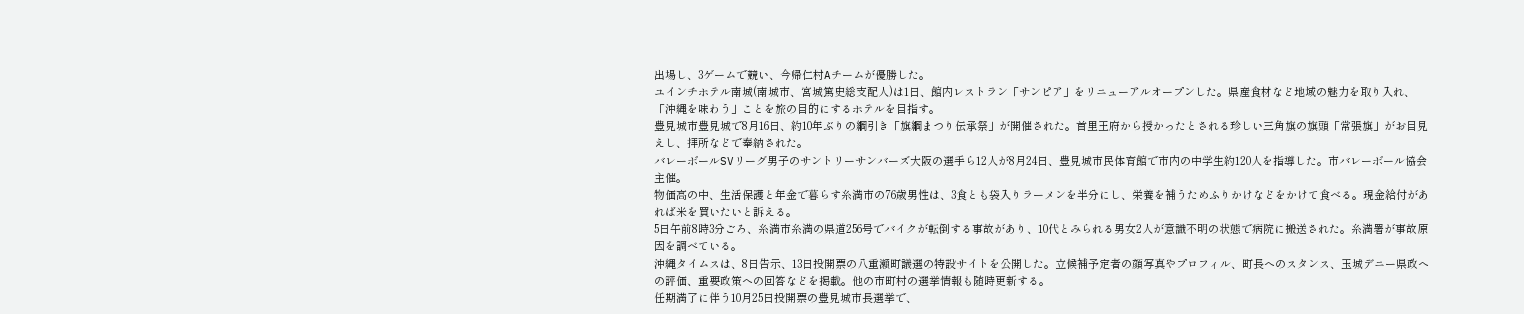出場し、3ゲームで競い、今帰仁村Aチームが優勝した。
ユインチホテル南城(南城市、宮城篤史総支配人)は1日、館内レストラン「サンピア」をリニューアルオープンした。県産食材など地域の魅力を取り入れ、「沖縄を味わう」ことを旅の目的にするホテルを目指す。
豊見城市豊見城で8月16日、約10年ぶりの綱引き「旗綱まつり伝承祭」が開催された。首里王府から授かったとされる珍しい三角旗の旗頭「常張旗」がお目見えし、拝所などで奉納された。
バレーボールSVリーグ男子のサントリーサンバーズ大阪の選手ら12人が8月24日、豊見城市民体育館で市内の中学生約120人を指導した。市バレーボール協会主催。
物価高の中、生活保護と年金で暮らす糸満市の76歳男性は、3食とも袋入りラーメンを半分にし、栄養を補うためふりかけなどをかけて食べる。現金給付があれば米を買いたいと訴える。
5日午前8時3分ごろ、糸満市糸満の県道256号でバイクが転倒する事故があり、10代とみられる男女2人が意識不明の状態で病院に搬送された。糸満署が事故原因を調べている。
沖縄タイムスは、8日告示、13日投開票の八重瀬町議選の特設サイトを公開した。立候補予定者の顔写真やプロフィル、町長へのスタンス、玉城デニー県政への評価、重要政策への回答などを掲載。他の市町村の選挙情報も随時更新する。
任期満了に伴う10月25日投開票の豊見城市長選挙で、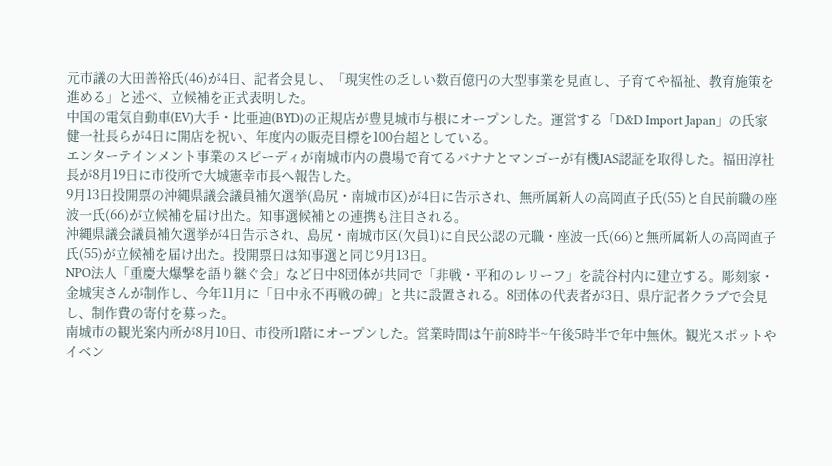元市議の大田善裕氏(46)が4日、記者会見し、「現実性の乏しい数百億円の大型事業を見直し、子育てや福祉、教育施策を進める」と述べ、立候補を正式表明した。
中国の電気自動車(EV)大手・比亜迪(BYD)の正規店が豊見城市与根にオープンした。運営する「D&D Import Japan」の氏家健一社長らが4日に開店を祝い、年度内の販売目標を100台超としている。
エンターテインメント事業のスピーディが南城市内の農場で育てるバナナとマンゴーが有機JAS認証を取得した。福田淳社長が8月19日に市役所で大城憲幸市長へ報告した。
9月13日投開票の沖縄県議会議員補欠選挙(島尻・南城市区)が4日に告示され、無所属新人の高岡直子氏(55)と自民前職の座波一氏(66)が立候補を届け出た。知事選候補との連携も注目される。
沖縄県議会議員補欠選挙が4日告示され、島尻・南城市区(欠員1)に自民公認の元職・座波一氏(66)と無所属新人の高岡直子氏(55)が立候補を届け出た。投開票日は知事選と同じ9月13日。
NPO法人「重慶大爆撃を語り継ぐ会」など日中8団体が共同で「非戦・平和のレリーフ」を読谷村内に建立する。彫刻家・金城実さんが制作し、今年11月に「日中永不再戦の碑」と共に設置される。8団体の代表者が3日、県庁記者クラブで会見し、制作費の寄付を募った。
南城市の観光案内所が8月10日、市役所1階にオープンした。営業時間は午前8時半~午後5時半で年中無休。観光スポットやイベン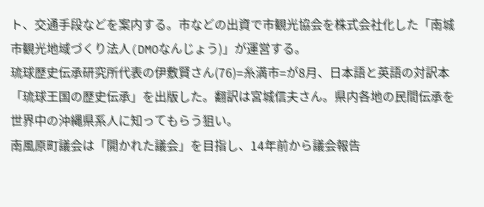ト、交通手段などを案内する。市などの出資で市観光協会を株式会社化した「南城市観光地域づくり法人(DMOなんじょう)」が運営する。
琉球歴史伝承研究所代表の伊敷賢さん(76)=糸満市=が8月、日本語と英語の対訳本「琉球王国の歴史伝承」を出版した。翻訳は宮城信夫さん。県内各地の民間伝承を世界中の沖縄県系人に知ってもらう狙い。
南風原町議会は「開かれた議会」を目指し、14年前から議会報告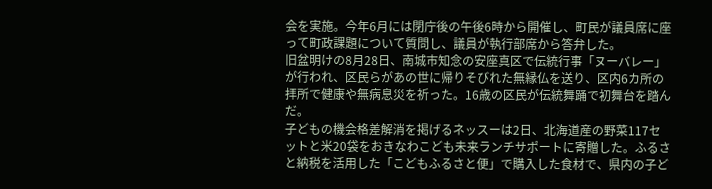会を実施。今年6月には閉庁後の午後6時から開催し、町民が議員席に座って町政課題について質問し、議員が執行部席から答弁した。
旧盆明けの8月28日、南城市知念の安座真区で伝統行事「ヌーバレー」が行われ、区民らがあの世に帰りそびれた無縁仏を送り、区内6カ所の拝所で健康や無病息災を祈った。16歳の区民が伝統舞踊で初舞台を踏んだ。
子どもの機会格差解消を掲げるネッスーは2日、北海道産の野菜117セットと米20袋をおきなわこども未来ランチサポートに寄贈した。ふるさと納税を活用した「こどもふるさと便」で購入した食材で、県内の子ど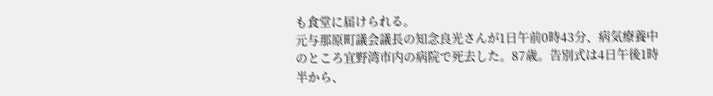も食堂に届けられる。
元与那原町議会議長の知念良光さんが1日午前0時43分、病気療養中のところ宜野湾市内の病院で死去した。87歳。告別式は4日午後1時半から、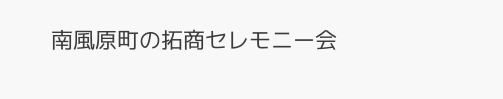南風原町の拓商セレモニー会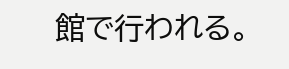館で行われる。